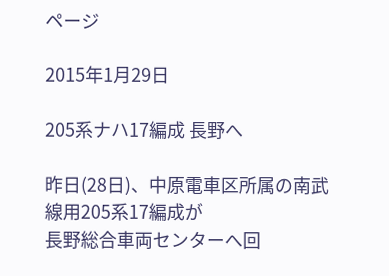ページ

2015年1月29日

205系ナハ17編成 長野へ

昨日(28日)、中原電車区所属の南武線用205系17編成が
長野総合車両センターへ回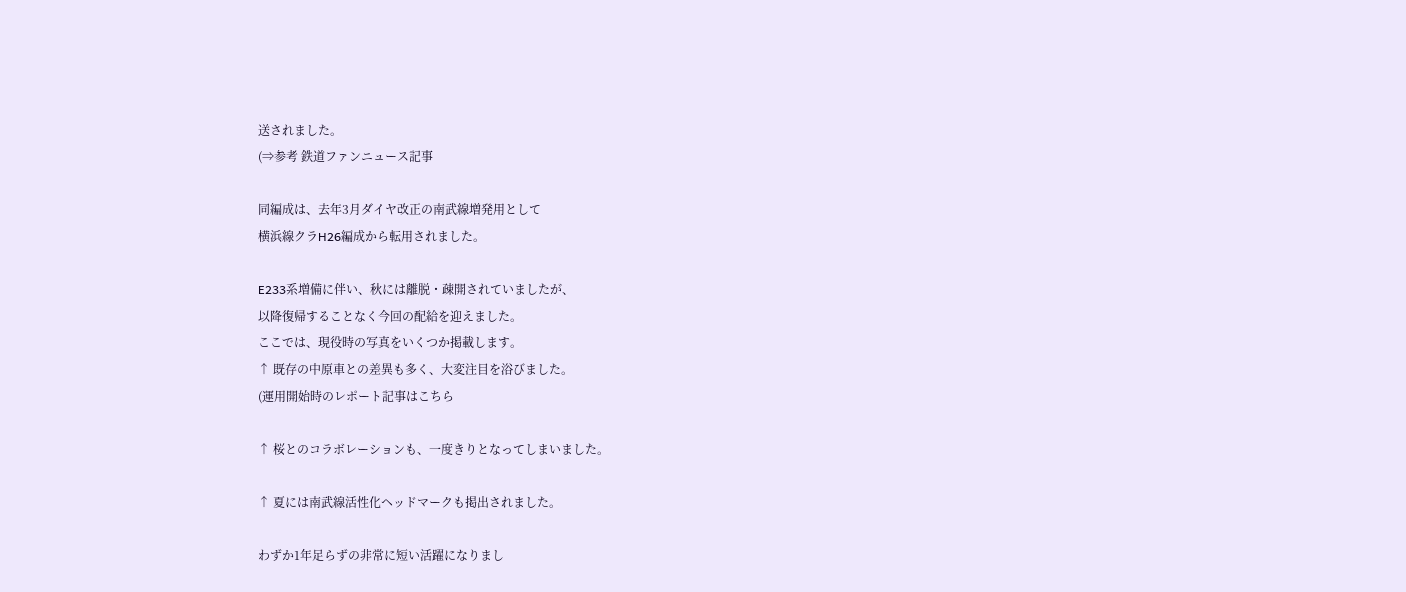送されました。
(⇒参考 鉄道ファンニュース記事

同編成は、去年3月ダイヤ改正の南武線増発用として
横浜線クラH26編成から転用されました。

E233系増備に伴い、秋には離脱・疎開されていましたが、
以降復帰することなく今回の配給を迎えました。
ここでは、現役時の写真をいくつか掲載します。
↑ 既存の中原車との差異も多く、大変注目を浴びました。
(運用開始時のレポート記事はこちら

↑ 桜とのコラボレーションも、一度きりとなってしまいました。

↑ 夏には南武線活性化ヘッドマークも掲出されました。

わずか1年足らずの非常に短い活躍になりまし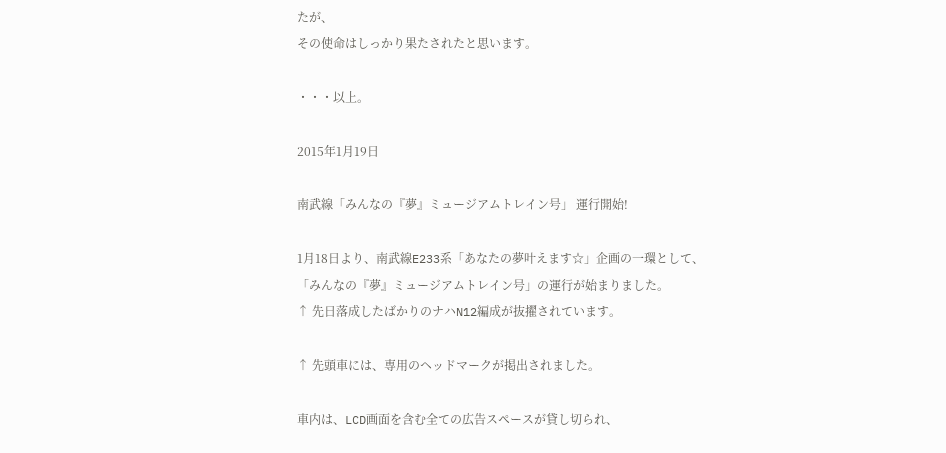たが、
その使命はしっかり果たされたと思います。

・・・以上。

2015年1月19日

南武線「みんなの『夢』ミュージアムトレイン号」 運行開始!

1月18日より、南武線E233系「あなたの夢叶えます☆」企画の一環として、
「みんなの『夢』ミュージアムトレイン号」の運行が始まりました。
↑ 先日落成したばかりのナハN12編成が抜擢されています。

↑ 先頭車には、専用のヘッドマークが掲出されました。

車内は、LCD画面を含む全ての広告スペースが貸し切られ、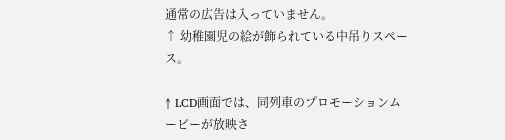通常の広告は入っていません。
↑ 幼稚園児の絵が飾られている中吊りスペース。

↑ LCD画面では、同列車のプロモーションムービーが放映さ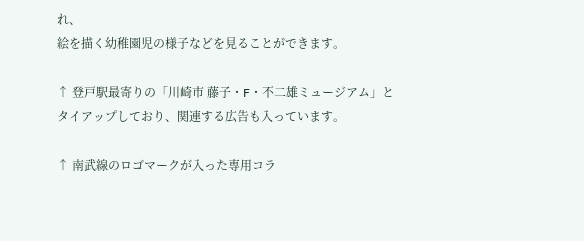れ、
絵を描く幼稚園児の様子などを見ることができます。

↑ 登戸駅最寄りの「川崎市 藤子・F・不二雄ミュージアム」と
タイアップしており、関連する広告も入っています。

↑ 南武線のロゴマークが入った専用コラ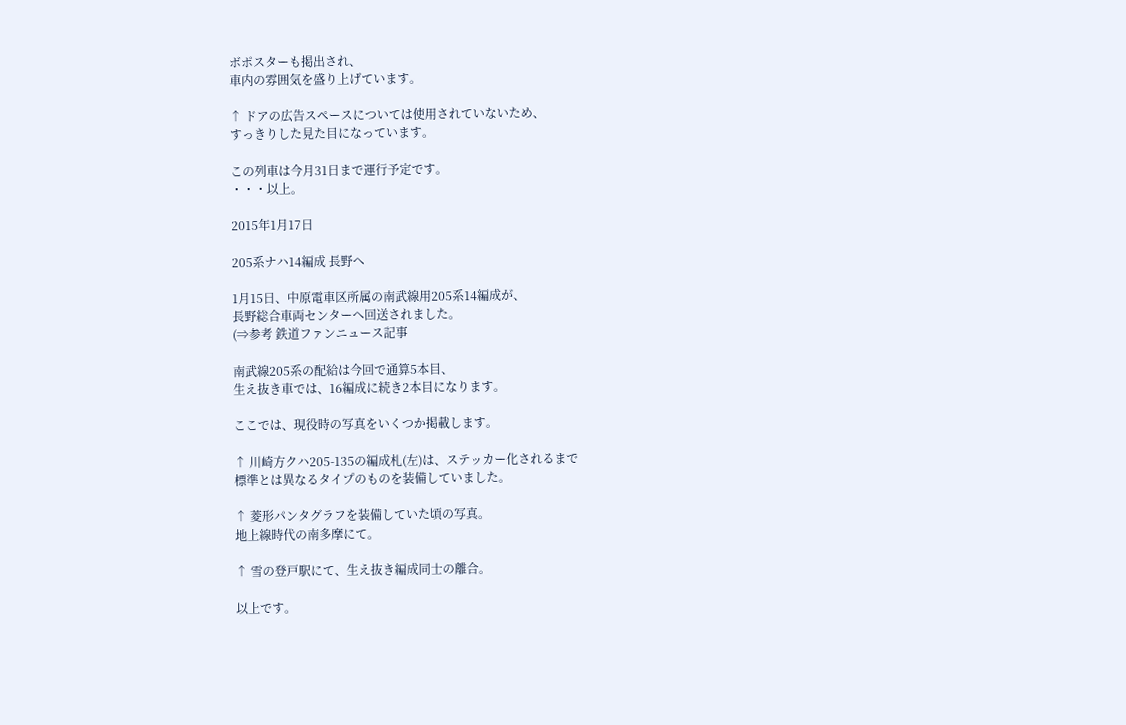ボポスターも掲出され、
車内の雰囲気を盛り上げています。

↑ ドアの広告スペースについては使用されていないため、
すっきりした見た目になっています。

この列車は今月31日まで運行予定です。
・・・以上。

2015年1月17日

205系ナハ14編成 長野へ

1月15日、中原電車区所属の南武線用205系14編成が、
長野総合車両センターへ回送されました。
(⇒参考 鉄道ファンニュース記事

南武線205系の配給は今回で通算5本目、
生え抜き車では、16編成に続き2本目になります。

ここでは、現役時の写真をいくつか掲載します。

↑ 川崎方クハ205-135の編成札(左)は、ステッカー化されるまで
標準とは異なるタイプのものを装備していました。

↑ 菱形パンタグラフを装備していた頃の写真。
地上線時代の南多摩にて。

↑ 雪の登戸駅にて、生え抜き編成同士の離合。

以上です。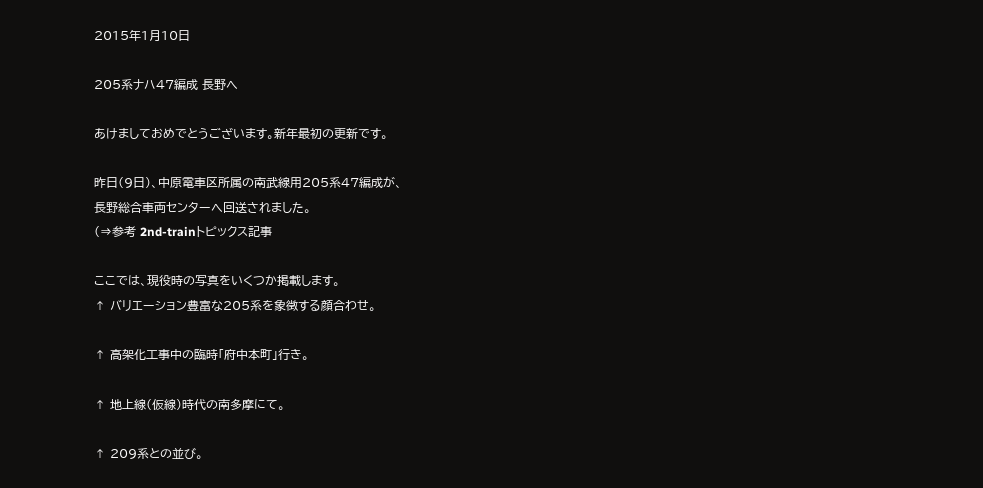2015年1月10日

205系ナハ47編成 長野へ

あけましておめでとうございます。新年最初の更新です。

昨日(9日)、中原電車区所属の南武線用205系47編成が、
長野総合車両センターへ回送されました。
(⇒参考 2nd-trainトピックス記事

ここでは、現役時の写真をいくつか掲載します。
↑ バリエーション豊富な205系を象徴する顔合わせ。

↑ 高架化工事中の臨時「府中本町」行き。

↑ 地上線(仮線)時代の南多摩にて。

↑ 209系との並び。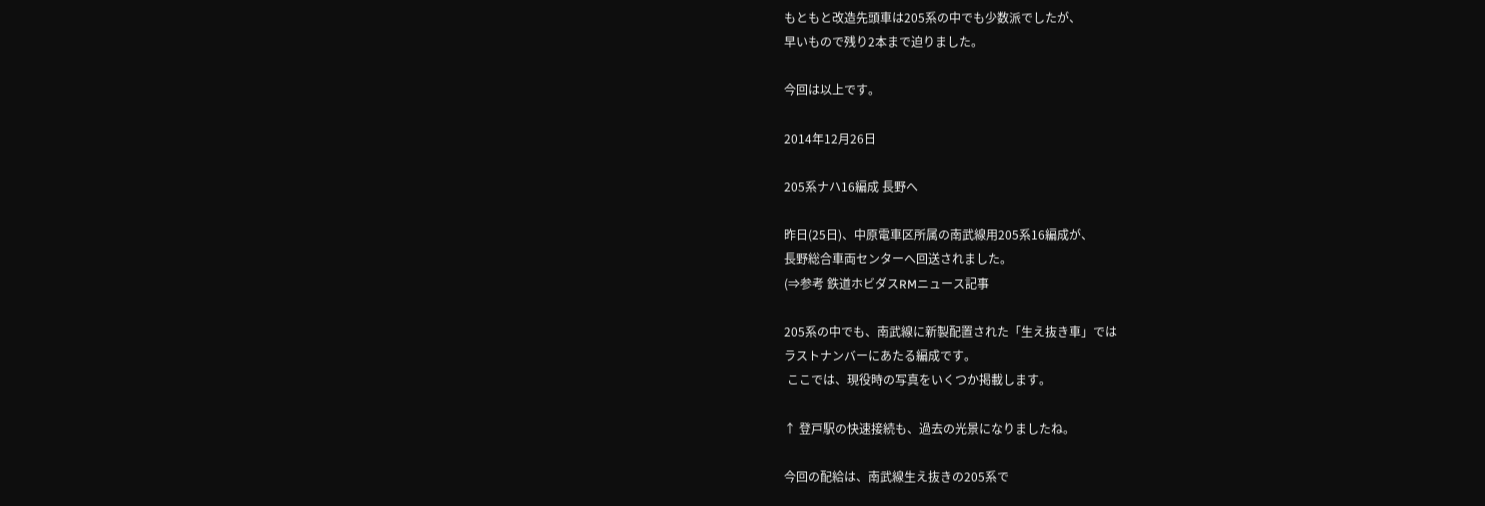もともと改造先頭車は205系の中でも少数派でしたが、
早いもので残り2本まで迫りました。

今回は以上です。

2014年12月26日

205系ナハ16編成 長野へ

昨日(25日)、中原電車区所属の南武線用205系16編成が、
長野総合車両センターへ回送されました。
(⇒参考 鉄道ホビダスRMニュース記事

205系の中でも、南武線に新製配置された「生え抜き車」では
ラストナンバーにあたる編成です。
 ここでは、現役時の写真をいくつか掲載します。

↑ 登戸駅の快速接続も、過去の光景になりましたね。

今回の配給は、南武線生え抜きの205系で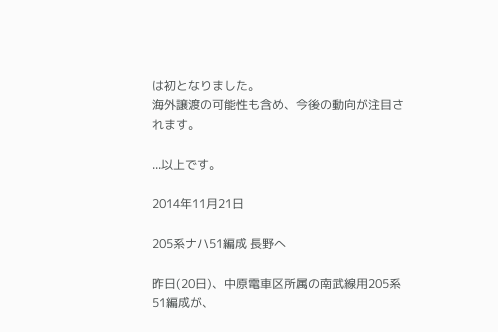は初となりました。
海外譲渡の可能性も含め、今後の動向が注目されます。

...以上です。

2014年11月21日

205系ナハ51編成 長野へ

昨日(20日)、中原電車区所属の南武線用205系51編成が、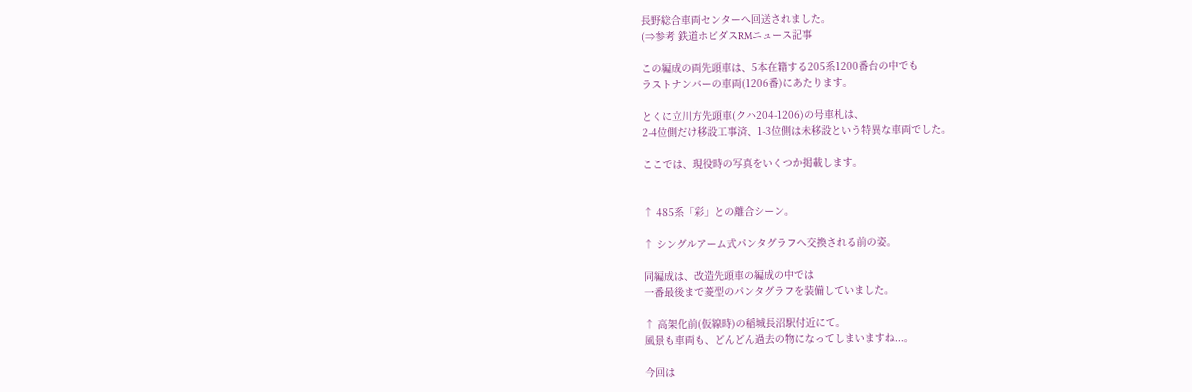長野総合車両センターへ回送されました。
(⇒参考 鉄道ホビダスRMニュース記事

この編成の両先頭車は、5本在籍する205系1200番台の中でも
ラストナンバーの車両(1206番)にあたります。

とくに立川方先頭車(クハ204-1206)の号車札は、
2-4位側だけ移設工事済、1-3位側は未移設という特異な車両でした。

ここでは、現役時の写真をいくつか掲載します。


↑ 485系「彩」との離合シーン。

↑ シングルアーム式パンタグラフへ交換される前の姿。

同編成は、改造先頭車の編成の中では
一番最後まで菱型のパンタグラフを装備していました。

↑ 高架化前(仮線時)の稲城長沼駅付近にて。
風景も車両も、どんどん過去の物になってしまいますね...。

今回は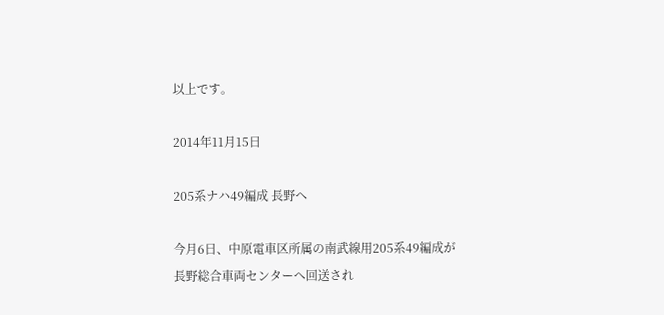以上です。

2014年11月15日

205系ナハ49編成 長野へ

今月6日、中原電車区所属の南武線用205系49編成が
長野総合車両センターへ回送され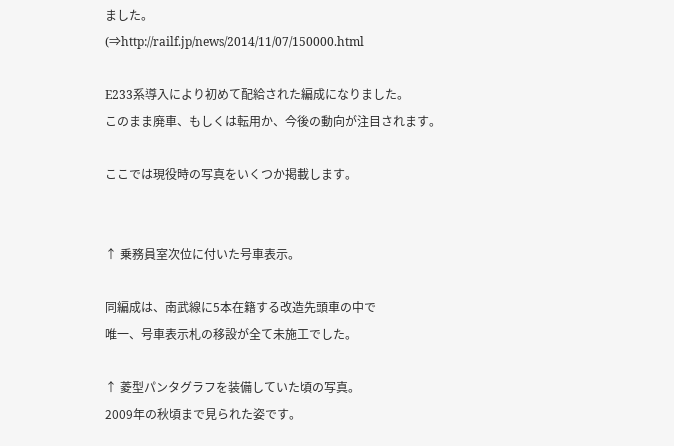ました。
(⇒http://railf.jp/news/2014/11/07/150000.html

E233系導入により初めて配給された編成になりました。
このまま廃車、もしくは転用か、今後の動向が注目されます。

ここでは現役時の写真をいくつか掲載します。


↑ 乗務員室次位に付いた号車表示。

同編成は、南武線に5本在籍する改造先頭車の中で
唯一、号車表示札の移設が全て未施工でした。

↑ 菱型パンタグラフを装備していた頃の写真。
2009年の秋頃まで見られた姿です。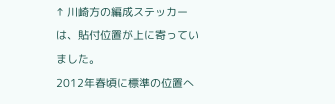↑ 川崎方の編成ステッカーは、貼付位置が上に寄っていました。
2012年春頃に標準の位置へ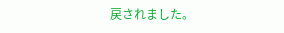戻されました。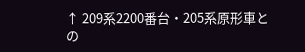↑ 209系2200番台・205系原形車との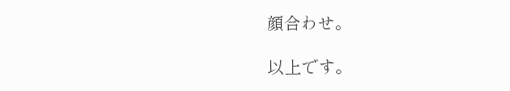顔合わせ。

以上です。